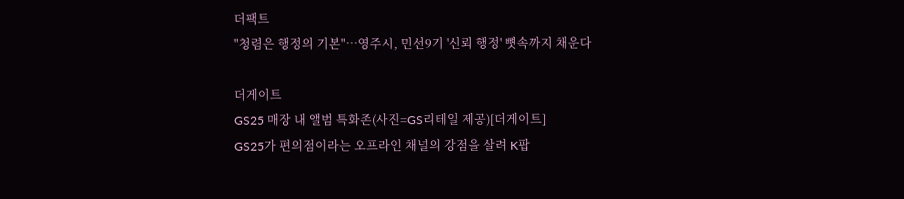더팩트
"청렴은 행정의 기본"…영주시, 민선9기 '신뢰 행정' 뼛속까지 채운다

더게이트
GS25 매장 내 앨범 특화존(사진=GS리테일 제공)[더게이트]
GS25가 편의점이라는 오프라인 채널의 강점을 살려 K팝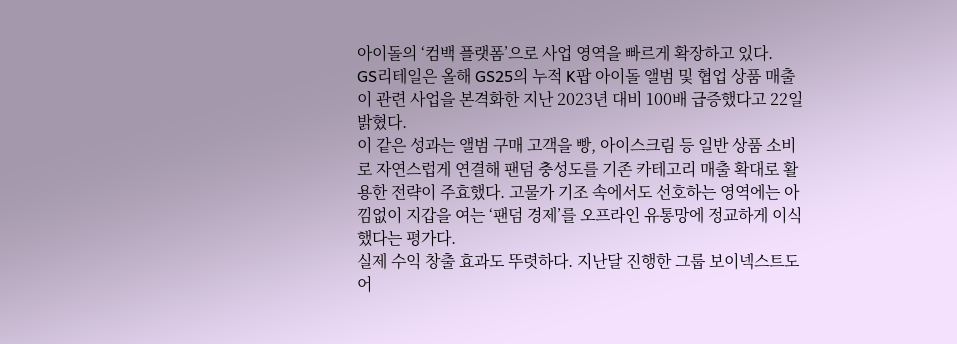아이돌의 ‘컴백 플랫폼’으로 사업 영역을 빠르게 확장하고 있다.
GS리테일은 올해 GS25의 누적 K팝 아이돌 앨범 및 협업 상품 매출이 관련 사업을 본격화한 지난 2023년 대비 100배 급증했다고 22일 밝혔다.
이 같은 성과는 앨범 구매 고객을 빵, 아이스크림 등 일반 상품 소비로 자연스럽게 연결해 팬덤 충성도를 기존 카테고리 매출 확대로 활용한 전략이 주효했다. 고물가 기조 속에서도 선호하는 영역에는 아낌없이 지갑을 여는 ‘팬덤 경제’를 오프라인 유통망에 정교하게 이식했다는 평가다.
실제 수익 창출 효과도 뚜렷하다. 지난달 진행한 그룹 보이넥스트도어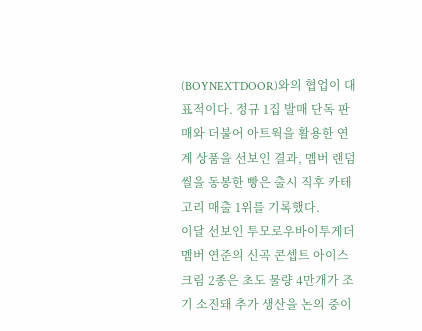(BOYNEXTDOOR)와의 협업이 대표적이다. 정규 1집 발매 단독 판매와 더불어 아트웍을 활용한 연계 상품을 선보인 결과, 멤버 랜덤씰을 동봉한 빵은 출시 직후 카테고리 매출 1위를 기록했다.
이달 선보인 투모로우바이투게더 멤버 연준의 신곡 콘셉트 아이스크림 2종은 초도 물량 4만개가 조기 소진돼 추가 생산을 논의 중이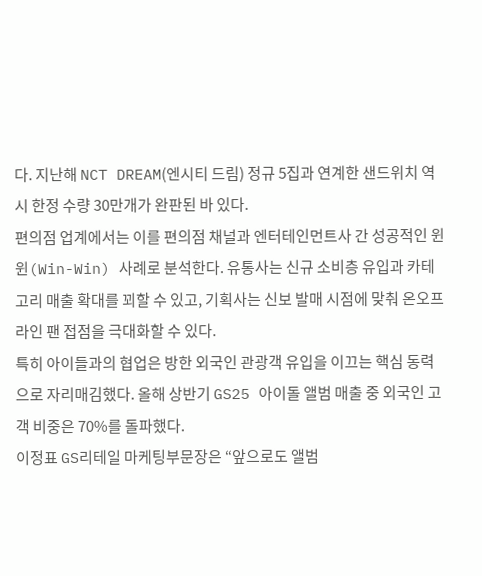다. 지난해 NCT DREAM(엔시티 드림) 정규 5집과 연계한 샌드위치 역시 한정 수량 30만개가 완판된 바 있다.
편의점 업계에서는 이를 편의점 채널과 엔터테인먼트사 간 성공적인 윈윈(Win-Win) 사례로 분석한다. 유통사는 신규 소비층 유입과 카테고리 매출 확대를 꾀할 수 있고, 기획사는 신보 발매 시점에 맞춰 온오프라인 팬 접점을 극대화할 수 있다.
특히 아이들과의 협업은 방한 외국인 관광객 유입을 이끄는 핵심 동력으로 자리매김했다. 올해 상반기 GS25 아이돌 앨범 매출 중 외국인 고객 비중은 70%를 돌파했다.
이정표 GS리테일 마케팅부문장은 “앞으로도 앨범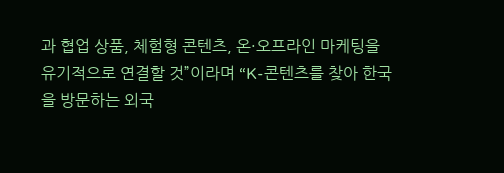과 협업 상품, 체험형 콘텐츠, 온·오프라인 마케팅을 유기적으로 연결할 것”이라며 “K-콘텐츠를 찾아 한국을 방문하는 외국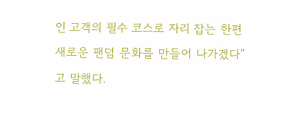인 고객의 필수 코스로 자리 잡는 한편 새로운 팬덤 문화를 만들어 나가겠다”고 말했다.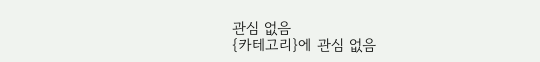관심 없음
{카테고리}에 관심 없음